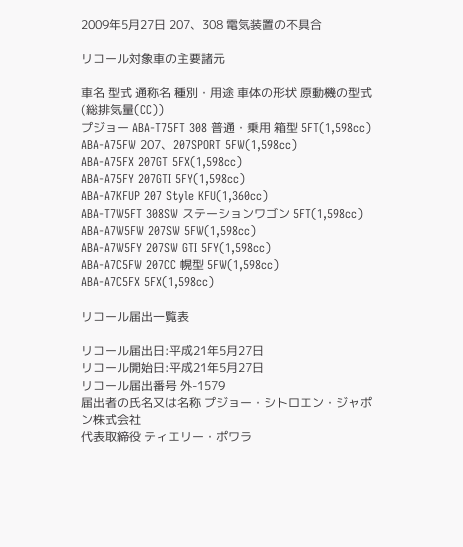2009年5月27日 207、308 電気装置の不具合

リコール対象車の主要諸元

車名 型式 通称名 種別・用途 車体の形状 原動機の型式
(総排気量(CC))
プジョー ABA-T75FT 308 普通・乗用 箱型 5FT(1,598cc)
ABA-A75FW 207、207SPORT 5FW(1,598cc)
ABA-A75FX 207GT 5FX(1,598cc)
ABA-A75FY 207GTI 5FY(1,598cc)
ABA-A7KFUP 207 Style KFU(1,360cc)
ABA-T7W5FT 308SW ステーションワゴン 5FT(1,598cc)
ABA-A7W5FW 207SW 5FW(1,598cc)
ABA-A7W5FY 207SW GTI 5FY(1,598cc)
ABA-A7C5FW 207CC 幌型 5FW(1,598cc)
ABA-A7C5FX 5FX(1,598cc)

リコール届出一覧表

リコール届出日:平成21年5月27日
リコール開始日:平成21年5月27日
リコール届出番号 外-1579
届出者の氏名又は名称 プジョー・シトロエン・ジャポン株式会社
代表取締役 ティエリー・ポワラ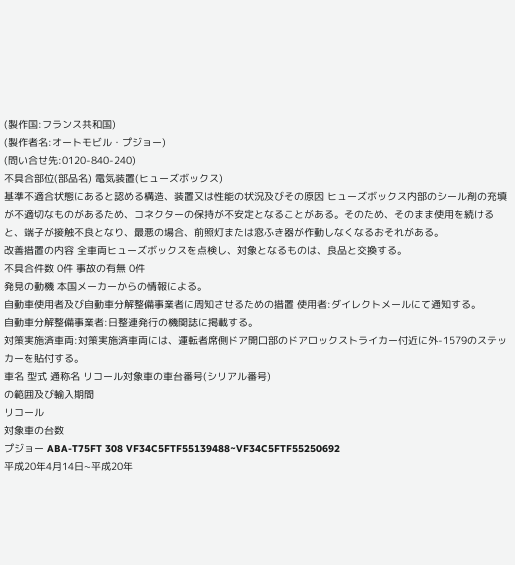(製作国:フランス共和国)
(製作者名:オートモビル・プジョー)
(問い合せ先:0120-840-240)
不具合部位(部品名) 電気装置(ヒューズボックス)
基準不適合状態にあると認める構造、装置又は性能の状況及びその原因 ヒューズボックス内部のシール剤の充填が不適切なものがあるため、コネクターの保持が不安定となることがある。そのため、そのまま使用を続けると、端子が接触不良となり、最悪の場合、前照灯または窓ふき器が作動しなくなるおそれがある。
改善措置の内容 全車両ヒューズボックスを点検し、対象となるものは、良品と交換する。
不具合件数 0件 事故の有無 0件
発見の動機 本国メーカーからの情報による。
自動車使用者及び自動車分解整備事業者に周知させるための措置 使用者:ダイレクトメールにて通知する。
自動車分解整備事業者:日整連発行の機関誌に掲載する。
対策実施済車両:対策実施済車両には、運転者席側ドア開口部のドアロックストライカー付近に外-1579のステッカーを貼付する。
車名 型式 通称名 リコール対象車の車台番号(シリアル番号)
の範囲及び輸入期間
リコール
対象車の台数
プジョー ABA-T75FT 308 VF34C5FTF55139488~VF34C5FTF55250692
平成20年4月14日~平成20年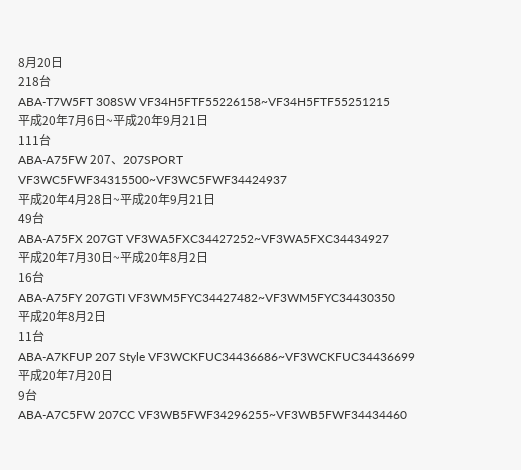8月20日
218台
ABA-T7W5FT 308SW VF34H5FTF55226158~VF34H5FTF55251215
平成20年7月6日~平成20年9月21日
111台
ABA-A75FW 207、207SPORT VF3WC5FWF34315500~VF3WC5FWF34424937
平成20年4月28日~平成20年9月21日
49台
ABA-A75FX 207GT VF3WA5FXC34427252~VF3WA5FXC34434927
平成20年7月30日~平成20年8月2日
16台
ABA-A75FY 207GTI VF3WM5FYC34427482~VF3WM5FYC34430350
平成20年8月2日
11台
ABA-A7KFUP 207 Style VF3WCKFUC34436686~VF3WCKFUC34436699
平成20年7月20日
9台
ABA-A7C5FW 207CC VF3WB5FWF34296255~VF3WB5FWF34434460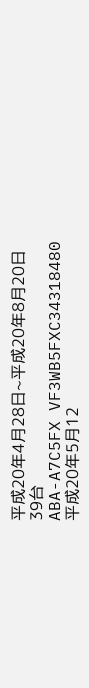平成20年4月28日~平成20年8月20日
39台
ABA-A7C5FX VF3WB5FXC34318480
平成20年5月12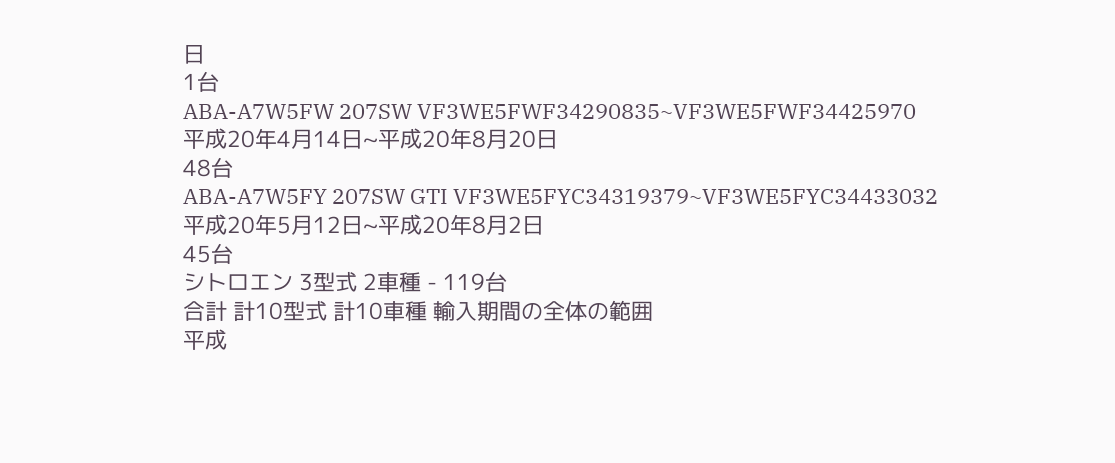日
1台
ABA-A7W5FW 207SW VF3WE5FWF34290835~VF3WE5FWF34425970
平成20年4月14日~平成20年8月20日
48台
ABA-A7W5FY 207SW GTI VF3WE5FYC34319379~VF3WE5FYC34433032
平成20年5月12日~平成20年8月2日
45台
シトロエン 3型式 2車種 - 119台
合計 計10型式 計10車種 輸入期間の全体の範囲
平成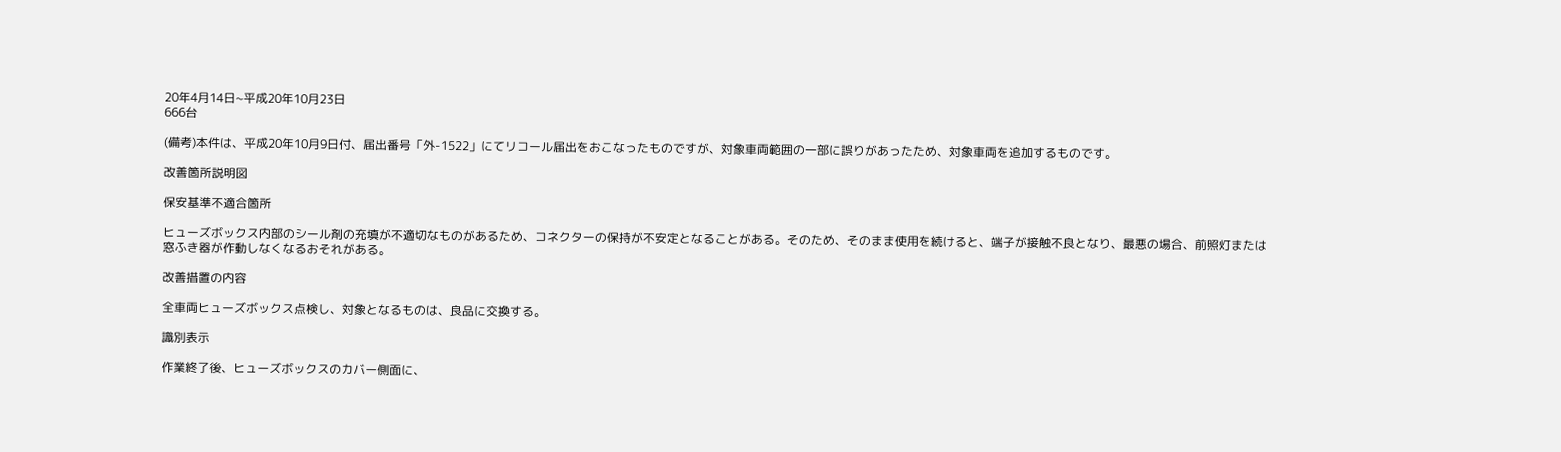20年4月14日~平成20年10月23日
666台

(備考)本件は、平成20年10月9日付、届出番号「外-1522」にてリコール届出をおこなったものですが、対象車両範囲の一部に誤りがあったため、対象車両を追加するものです。

改善箇所説明図

保安基準不適合箇所

ヒューズボックス内部のシール剤の充填が不適切なものがあるため、コネクターの保持が不安定となることがある。そのため、そのまま使用を続けると、端子が接触不良となり、最悪の場合、前照灯または窓ふき器が作動しなくなるおそれがある。

改善措置の内容

全車両ヒューズボックス点検し、対象となるものは、良品に交換する。

識別表示

作業終了後、ヒューズボックスのカバー側面に、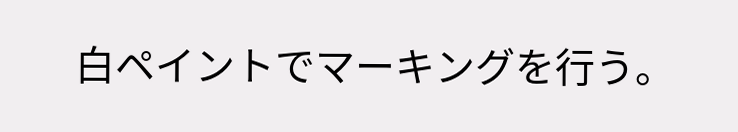白ペイントでマーキングを行う。